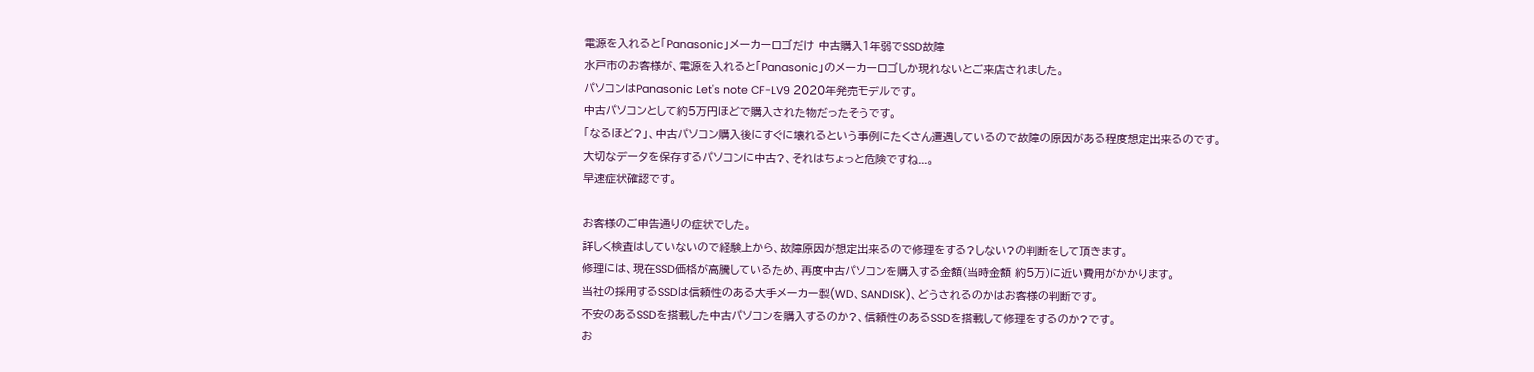電源を入れると「Panasonic」メーカーロゴだけ 中古購入1年弱でSSD故障
水戸市のお客様が、電源を入れると「Panasonic」のメーカーロゴしか現れないとご来店されました。
パソコンはPanasonic Let's note CF-LV9 2020年発売モデルです。
中古パソコンとして約5万円ほどで購入された物だったそうです。
「なるほど?」、中古パソコン購入後にすぐに壊れるという事例にたくさん遭遇しているので故障の原因がある程度想定出来るのです。
大切なデータを保存するパソコンに中古?、それはちょっと危険ですね...。
早速症状確認です。

お客様のご申告通りの症状でした。
詳しく検査はしていないので経験上から、故障原因が想定出来るので修理をする?しない?の判断をして頂きます。
修理には、現在SSD価格が高騰しているため、再度中古パソコンを購入する金額(当時金額 約5万)に近い費用がかかります。
当社の採用するSSDは信頼性のある大手メーカー製(WD、SANDISK)、どうされるのかはお客様の判断です。
不安のあるSSDを搭載した中古パソコンを購入するのか?、信頼性のあるSSDを搭載して修理をするのか?です。
お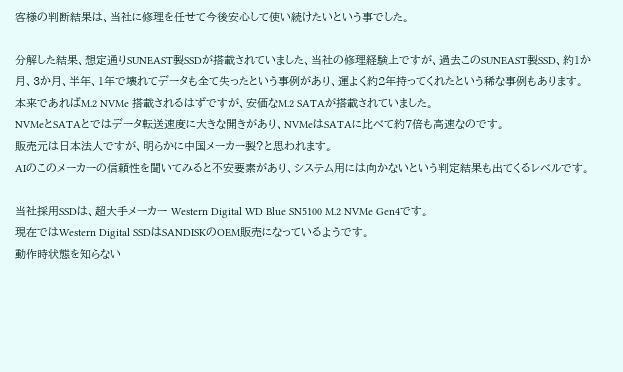客様の判断結果は、当社に修理を任せて今後安心して使い続けたいという事でした。

分解した結果、想定通りSUNEAST製SSDが搭載されていました、当社の修理経験上ですが、過去このSUNEAST製SSD、約1か月、3か月、半年、1年で壊れてデータも全て失ったという事例があり、運よく約2年持ってくれたという稀な事例もあります。
本来であればM.2 NVMe 搭載されるはずですが、安価なM.2 SATAが搭載されていました。
NVMeとSATAとではデータ転送速度に大きな開きがあり、NVMeはSATAに比べて約7倍も高速なのです。
販売元は日本法人ですが、明らかに中国メーカー製?と思われます。
AIのこのメーカーの信頼性を聞いてみると不安要素があり、システム用には向かないという判定結果も出てくるレベルです。

当社採用SSDは、超大手メーカー Western Digital WD Blue SN5100 M.2 NVMe Gen4です。
現在ではWestern Digital SSDはSANDISKのOEM販売になっているようです。
動作時状態を知らない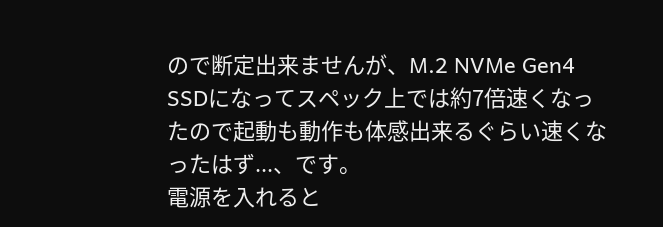ので断定出来ませんが、M.2 NVMe Gen4 SSDになってスペック上では約7倍速くなったので起動も動作も体感出来るぐらい速くなったはず...、です。
電源を入れると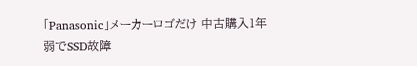「Panasonic」メーカーロゴだけ 中古購入1年弱でSSD故障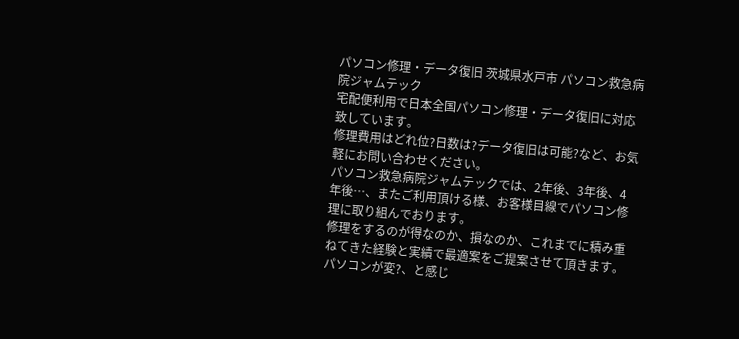パソコン修理・データ復旧 茨城県水戸市 パソコン救急病院ジャムテック
宅配便利用で日本全国パソコン修理・データ復旧に対応致しています。
修理費用はどれ位?日数は?データ復旧は可能?など、お気軽にお問い合わせください。
パソコン救急病院ジャムテックでは、2年後、3年後、4年後…、またご利用頂ける様、お客様目線でパソコン修理に取り組んでおります。
修理をするのが得なのか、損なのか、これまでに積み重ねてきた経験と実績で最適案をご提案させて頂きます。
パソコンが変?、と感じ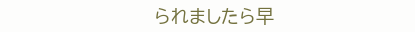られましたら早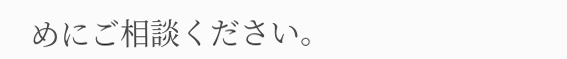めにご相談ください。